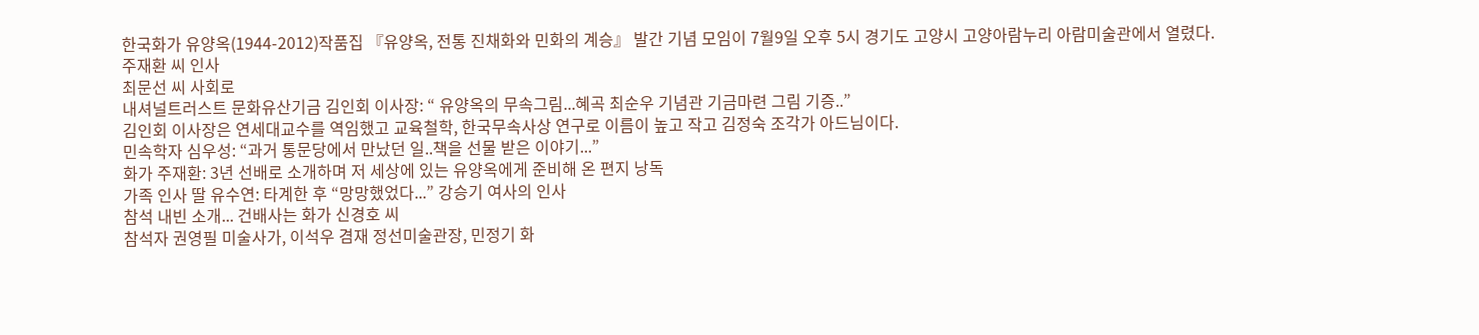한국화가 유양옥(1944-2012)작품집 『유양옥, 전통 진채화와 민화의 계승』 발간 기념 모임이 7월9일 오후 5시 경기도 고양시 고양아람누리 아람미술관에서 열렸다.
주재환 씨 인사
최문선 씨 사회로
내셔널트러스트 문화유산기금 김인회 이사장: “ 유양옥의 무속그림...혜곡 최순우 기념관 기금마련 그림 기증..”
김인회 이사장은 연세대교수를 역임했고 교육철학, 한국무속사상 연구로 이름이 높고 작고 김정숙 조각가 아드님이다.
민속학자 심우성: “과거 통문당에서 만났던 일..책을 선물 받은 이야기...”
화가 주재환: 3년 선배로 소개하며 저 세상에 있는 유양옥에게 준비해 온 편지 낭독
가족 인사 딸 유수연: 타계한 후 “망망했었다...” 강승기 여사의 인사
참석 내빈 소개... 건배사는 화가 신경호 씨
참석자 권영필 미술사가, 이석우 겸재 정선미술관장, 민정기 화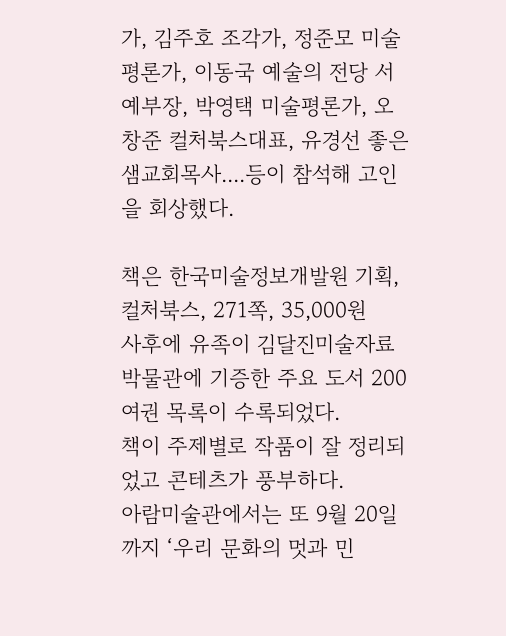가, 김주호 조각가, 정준모 미술평론가, 이동국 예술의 전당 서예부장, 박영택 미술평론가, 오창준 컬처북스대표, 유경선 좋은 샘교회목사....등이 참석해 고인을 회상했다.

책은 한국미술정보개발원 기획, 컬처북스, 271쪽, 35,000원
사후에 유족이 김달진미술자료박물관에 기증한 주요 도서 200여권 목록이 수록되었다.
책이 주제별로 작품이 잘 정리되었고 콘테츠가 풍부하다.
아람미술관에서는 또 9월 20일까지 ‘우리 문화의 멋과 민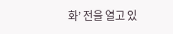화’ 전을 열고 있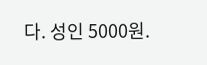다. 성인 5000원.